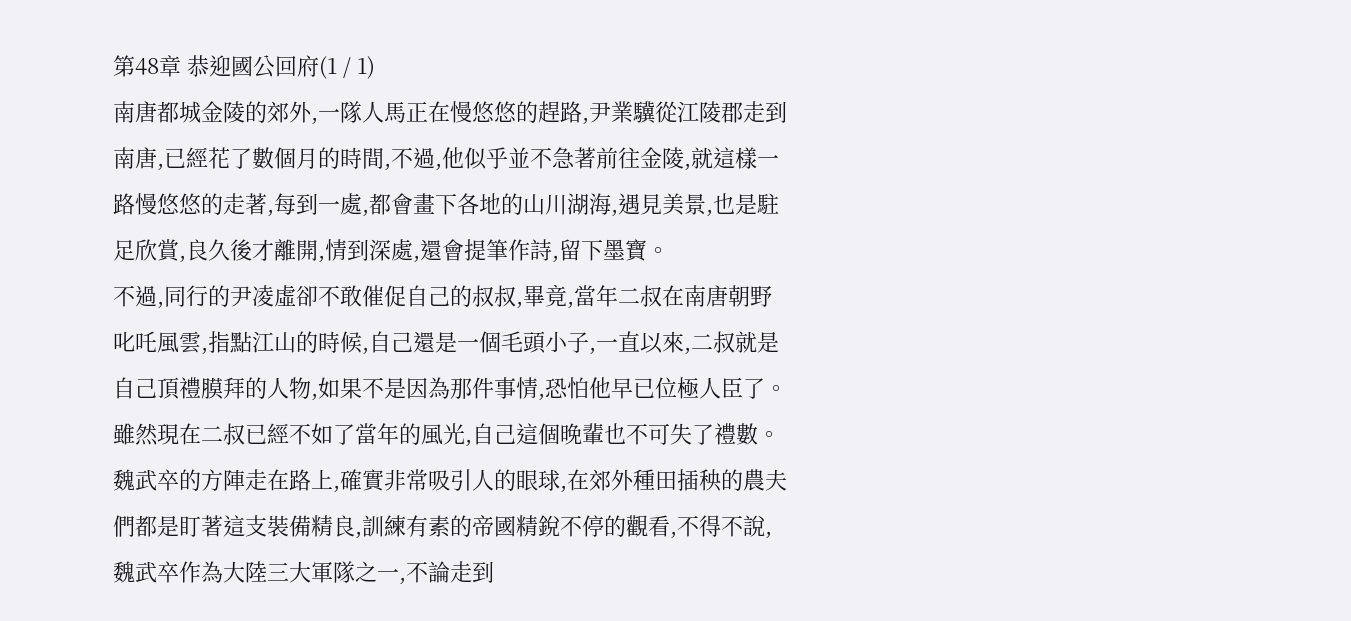第48章 恭迎國公回府(1 / 1)
南唐都城金陵的郊外,一隊人馬正在慢悠悠的趕路,尹業驥從江陵郡走到南唐,已經花了數個月的時間,不過,他似乎並不急著前往金陵,就這樣一路慢悠悠的走著,每到一處,都會畫下各地的山川湖海,遇見美景,也是駐足欣賞,良久後才離開,情到深處,還會提筆作詩,留下墨寶。
不過,同行的尹凌虛卻不敢催促自己的叔叔,畢竟,當年二叔在南唐朝野叱吒風雲,指點江山的時候,自己還是一個毛頭小子,一直以來,二叔就是自己頂禮膜拜的人物,如果不是因為那件事情,恐怕他早已位極人臣了。
雖然現在二叔已經不如了當年的風光,自己這個晚輩也不可失了禮數。
魏武卒的方陣走在路上,確實非常吸引人的眼球,在郊外種田插秧的農夫們都是盯著這支裝備精良,訓練有素的帝國精銳不停的觀看,不得不說,魏武卒作為大陸三大軍隊之一,不論走到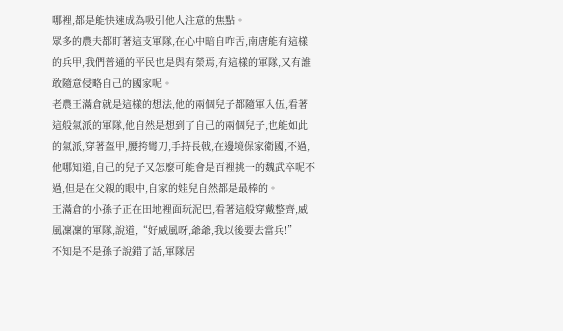哪裡,都是能快速成為吸引他人注意的焦點。
眾多的農夫都盯著這支軍隊,在心中暗自咋舌,南唐能有這樣的兵甲,我們普通的平民也是與有榮焉,有這樣的軍隊,又有誰敢隨意侵略自己的國家呢。
老農王滿倉就是這樣的想法,他的兩個兒子都隨軍入伍,看著這般氣派的軍隊,他自然是想到了自己的兩個兒子,也能如此的氣派,穿著盔甲,腰挎彎刀,手持長戟,在邊境保家衛國,不過,他哪知道,自己的兒子又怎麼可能會是百裡挑一的魏武卒呢不過,但是在父親的眼中,自家的娃兒自然都是最棒的。
王滿倉的小孫子正在田地裡面玩泥巴,看著這般穿戴整齊,威風凜凜的軍隊,說道,“好威風呀,爺爺,我以後要去當兵!”
不知是不是孫子說錯了話,軍隊居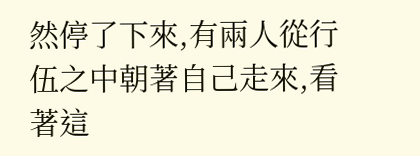然停了下來,有兩人從行伍之中朝著自己走來,看著這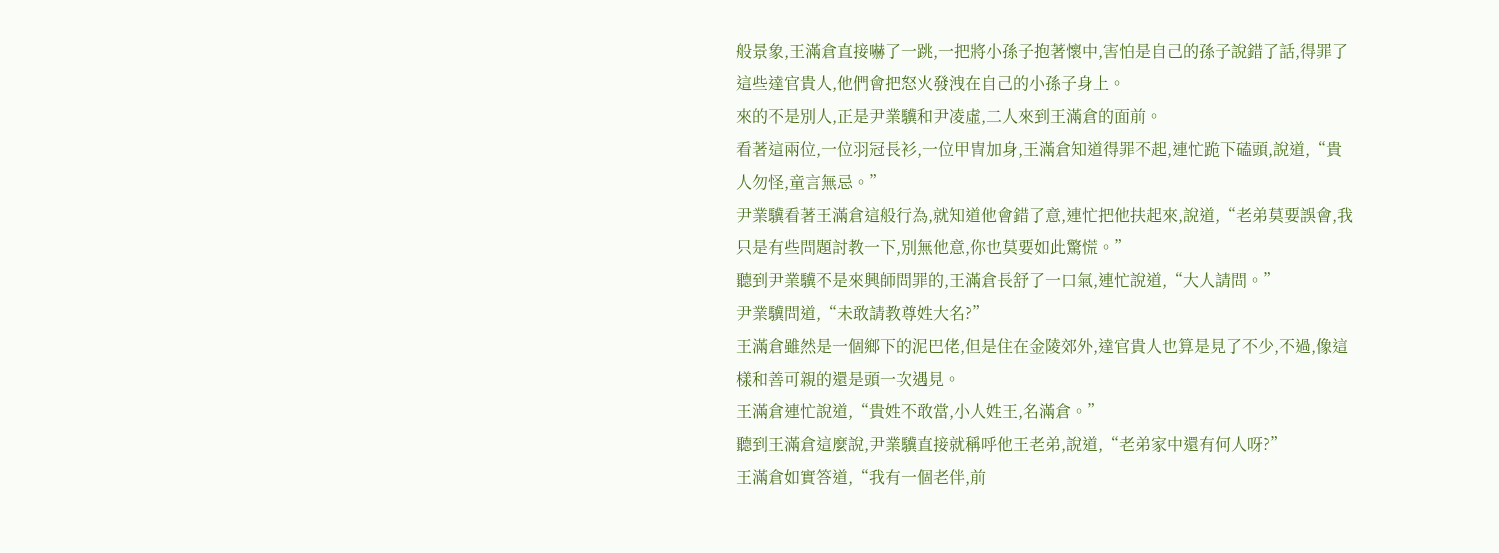般景象,王滿倉直接嚇了一跳,一把將小孫子抱著懷中,害怕是自己的孫子說錯了話,得罪了這些達官貴人,他們會把怒火發洩在自己的小孫子身上。
來的不是別人,正是尹業驥和尹凌虛,二人來到王滿倉的面前。
看著這兩位,一位羽冠長衫,一位甲冑加身,王滿倉知道得罪不起,連忙跪下磕頭,說道,“貴人勿怪,童言無忌。”
尹業驥看著王滿倉這般行為,就知道他會錯了意,連忙把他扶起來,說道,“老弟莫要誤會,我只是有些問題討教一下,別無他意,你也莫要如此驚慌。”
聽到尹業驥不是來興師問罪的,王滿倉長舒了一口氣,連忙說道,“大人請問。”
尹業驥問道,“未敢請教尊姓大名?”
王滿倉雖然是一個鄉下的泥巴佬,但是住在金陵郊外,達官貴人也算是見了不少,不過,像這樣和善可親的還是頭一次遇見。
王滿倉連忙說道,“貴姓不敢當,小人姓王,名滿倉。”
聽到王滿倉這麼說,尹業驥直接就稱呼他王老弟,說道,“老弟家中還有何人呀?”
王滿倉如實答道,“我有一個老伴,前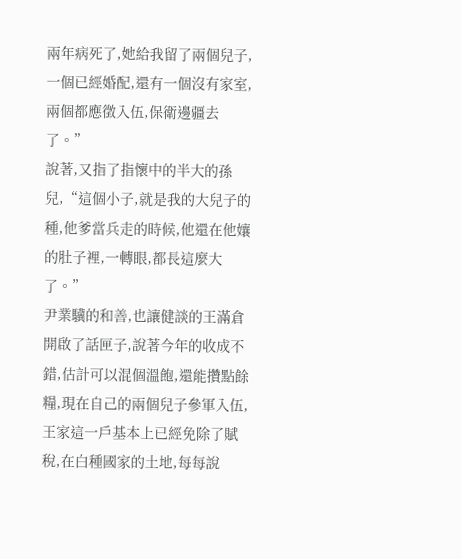兩年病死了,她給我留了兩個兒子,一個已經婚配,還有一個沒有家室,兩個都應徵入伍,保衛邊疆去了。”
說著,又指了指懷中的半大的孫兒,“這個小子,就是我的大兒子的種,他爹當兵走的時候,他還在他孃的肚子裡,一轉眼,都長這麼大了。”
尹業驥的和善,也讓健談的王滿倉開啟了話匣子,說著今年的收成不錯,估計可以混個溫飽,還能攢點餘糧,現在自己的兩個兒子參軍入伍,王家這一戶基本上已經免除了賦稅,在白種國家的土地,每每說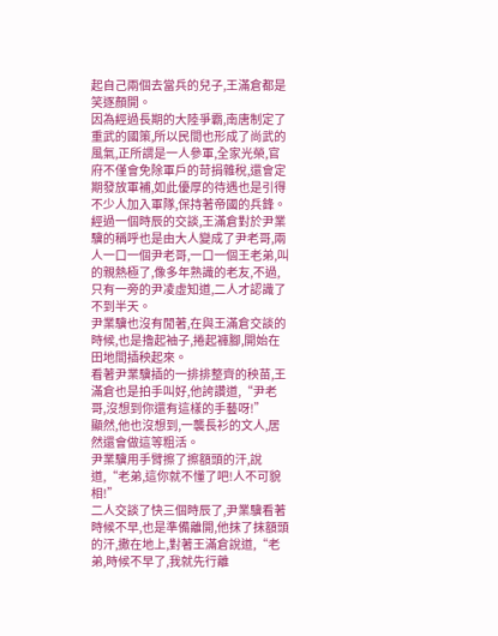起自己兩個去當兵的兒子,王滿倉都是笑逐顏開。
因為經過長期的大陸爭霸,南唐制定了重武的國策,所以民間也形成了尚武的風氣,正所謂是一人參軍,全家光榮,官府不僅會免除軍戶的苛捐雜稅,還會定期發放軍補,如此優厚的待遇也是引得不少人加入軍隊,保持著帝國的兵鋒。
經過一個時辰的交談,王滿倉對於尹業驥的稱呼也是由大人變成了尹老哥,兩人一口一個尹老哥,一口一個王老弟,叫的親熱極了,像多年熟識的老友,不過,只有一旁的尹凌虛知道,二人才認識了不到半天。
尹業驥也沒有閒著,在與王滿倉交談的時候,也是擼起袖子,捲起褲腳,開始在田地間插秧起來。
看著尹業驥插的一排排整齊的秧苗,王滿倉也是拍手叫好,他誇讚道,“尹老哥,沒想到你還有這樣的手藝呀!”
顯然,他也沒想到,一襲長衫的文人,居然還會做這等粗活。
尹業驥用手臂擦了擦額頭的汗,說道,“老弟,這你就不懂了吧!人不可貌相!”
二人交談了快三個時辰了,尹業驥看著時候不早,也是準備離開,他抹了抹額頭的汗,撒在地上,對著王滿倉說道,“老弟,時候不早了,我就先行離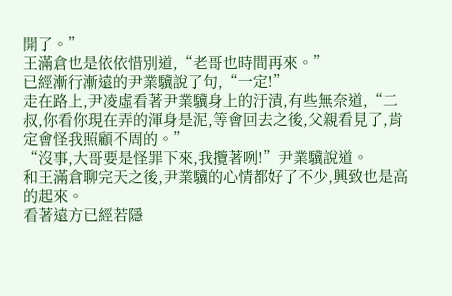開了。”
王滿倉也是依依惜別道,“老哥也時間再來。”
已經漸行漸遠的尹業驥說了句,“一定!”
走在路上,尹凌虛看著尹業驥身上的汙漬,有些無奈道,“二叔,你看你現在弄的渾身是泥,等會回去之後,父親看見了,肯定會怪我照顧不周的。”
“沒事,大哥要是怪罪下來,我攬著咧!”尹業驥說道。
和王滿倉聊完天之後,尹業驥的心情都好了不少,興致也是高的起來。
看著遠方已經若隱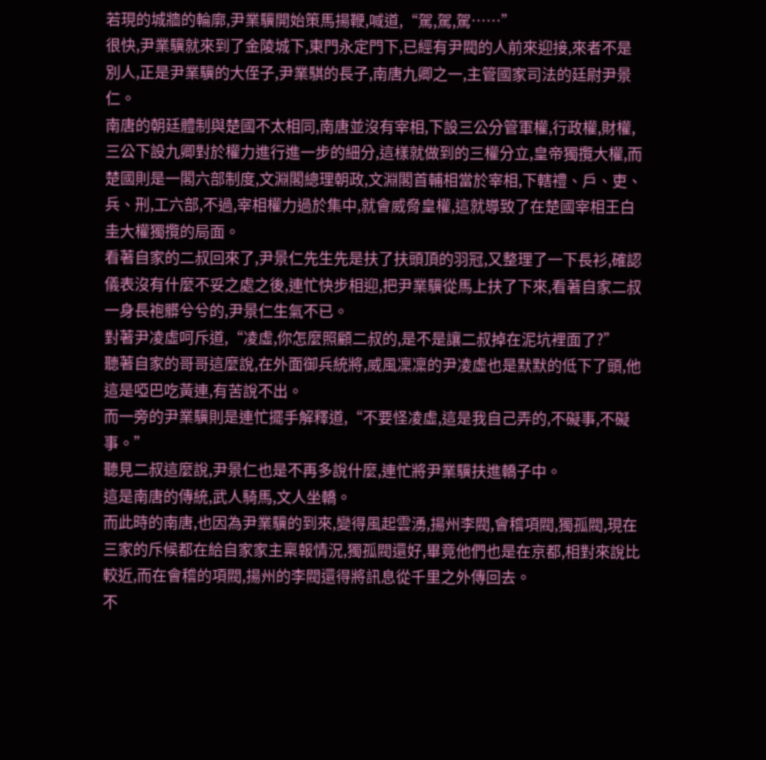若現的城牆的輪廓,尹業驥開始策馬揚鞭,喊道,“駕,駕,駕……”
很快,尹業驥就來到了金陵城下,東門永定門下,已經有尹閥的人前來迎接,來者不是別人,正是尹業驥的大侄子,尹業騏的長子,南唐九卿之一,主管國家司法的廷尉尹景仁。
南唐的朝廷體制與楚國不太相同,南唐並沒有宰相,下設三公分管軍權,行政權,財權,三公下設九卿對於權力進行進一步的細分,這樣就做到的三權分立,皇帝獨攬大權,而楚國則是一閣六部制度,文淵閣總理朝政,文淵閣首輔相當於宰相,下轄禮、戶、吏、兵、刑,工六部,不過,宰相權力過於集中,就會威脅皇權,這就導致了在楚國宰相王白圭大權獨攬的局面。
看著自家的二叔回來了,尹景仁先生先是扶了扶頭頂的羽冠,又整理了一下長衫,確認儀表沒有什麼不妥之處之後,連忙快步相迎,把尹業驥從馬上扶了下來,看著自家二叔一身長袍髒兮兮的,尹景仁生氣不已。
對著尹凌虛呵斥道,“凌虛,你怎麼照顧二叔的,是不是讓二叔掉在泥坑裡面了?”
聽著自家的哥哥這麼說,在外面御兵統將,威風凜凜的尹凌虛也是默默的低下了頭,他這是啞巴吃黃連,有苦說不出。
而一旁的尹業驥則是連忙擺手解釋道,“不要怪凌虛,這是我自己弄的,不礙事,不礙事。”
聽見二叔這麼說,尹景仁也是不再多說什麼,連忙將尹業驥扶進轎子中。
這是南唐的傳統,武人騎馬,文人坐轎。
而此時的南唐,也因為尹業驥的到來,變得風起雲湧,揚州李閥,會稽項閥,獨孤閥,現在三家的斥候都在給自家家主稟報情況,獨孤閥還好,畢竟他們也是在京都,相對來說比較近,而在會稽的項閥,揚州的李閥還得將訊息從千里之外傳回去。
不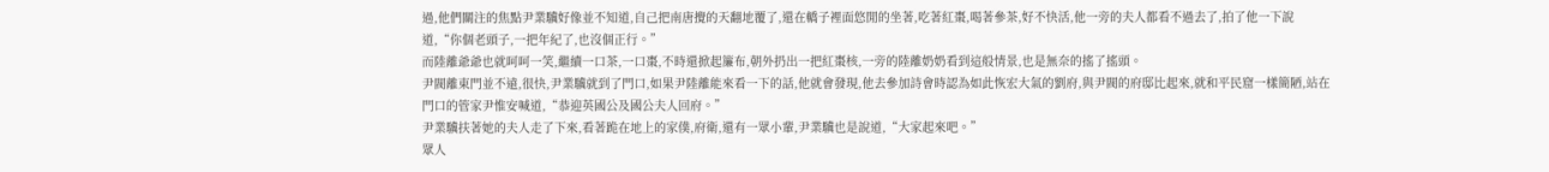過,他們關注的焦點尹業驥好像並不知道,自己把南唐攪的天翻地覆了,還在轎子裡面悠閒的坐著,吃著紅棗,喝著參茶,好不快活,他一旁的夫人都看不過去了,拍了他一下說道,“你個老頭子,一把年紀了,也沒個正行。”
而陸離爺爺也就呵呵一笑,繼續一口茶,一口棗,不時還掀起簾布,朝外扔出一把紅棗核,一旁的陸離奶奶看到這般情景,也是無奈的搖了搖頭。
尹閥離東門並不遠,很快,尹業驥就到了門口,如果尹陸離能來看一下的話,他就會發現,他去參加詩會時認為如此恢宏大氣的劉府,與尹閥的府邸比起來,就和平民窟一樣簡陋,站在門口的管家尹惟安喊道,“恭迎英國公及國公夫人回府。”
尹業驥扶著她的夫人走了下來,看著跪在地上的家僕,府衛,還有一眾小輩,尹業驥也是說道,“大家起來吧。”
眾人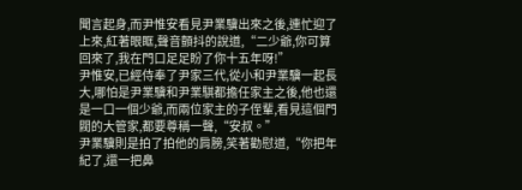聞言起身,而尹惟安看見尹業驥出來之後,連忙迎了上來,紅著眼眶,聲音顫抖的說道,“二少爺,你可算回來了,我在門口足足盼了你十五年呀!”
尹惟安,已經侍奉了尹家三代,從小和尹業驥一起長大,哪怕是尹業驥和尹業騏都擔任家主之後,他也還是一口一個少爺,而兩位家主的子侄輩,看見這個門閥的大管家,都要尊稱一聲,“安叔。”
尹業驥則是拍了拍他的肩膀,笑著勸慰道,“你把年紀了,還一把鼻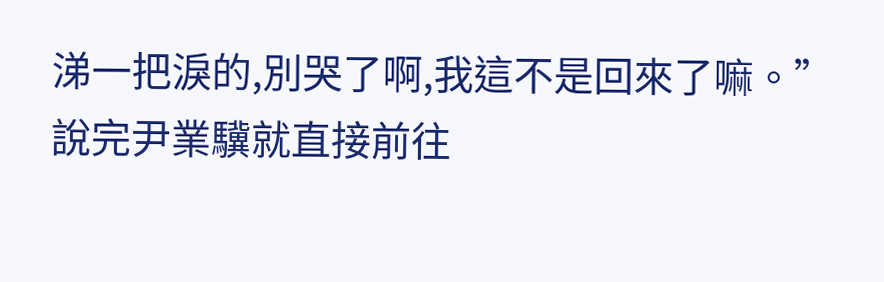涕一把淚的,別哭了啊,我這不是回來了嘛。”
說完尹業驥就直接前往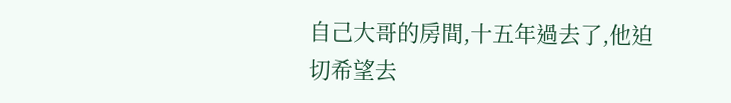自己大哥的房間,十五年過去了,他迫切希望去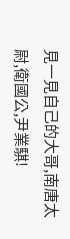見一見自己的大哥,南唐太尉,衛國公,尹業騏!